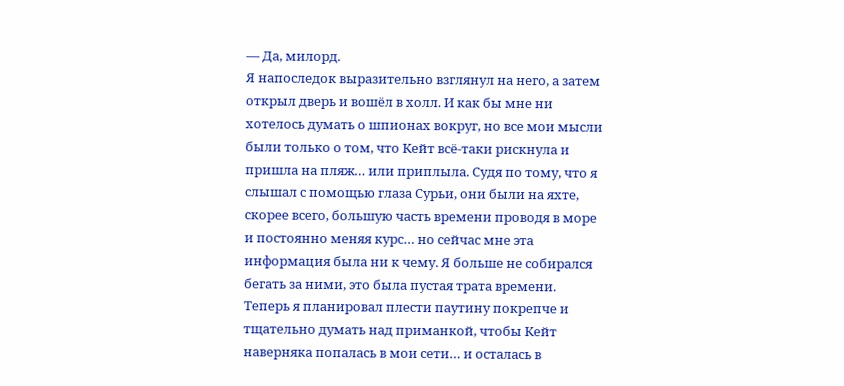— Да, милорд.
Я напоследок выразительно взглянул на него, а затем открыл дверь и вошёл в холл. И как бы мне ни хотелось думать о шпионах вокруг, но все мои мысли были только о том, что Кейт всё-таки рискнула и пришла на пляж… или приплыла. Судя по тому, что я слышал с помощью глаза Сурьи, они были на яхте, скорее всего, большую часть времени проводя в море и постоянно меняя курс… но сейчас мне эта информация была ни к чему. Я больше не собирался бегать за ними, это была пустая трата времени. Теперь я планировал плести паутину покрепче и тщательно думать над приманкой, чтобы Кейт наверняка попалась в мои сети… и осталась в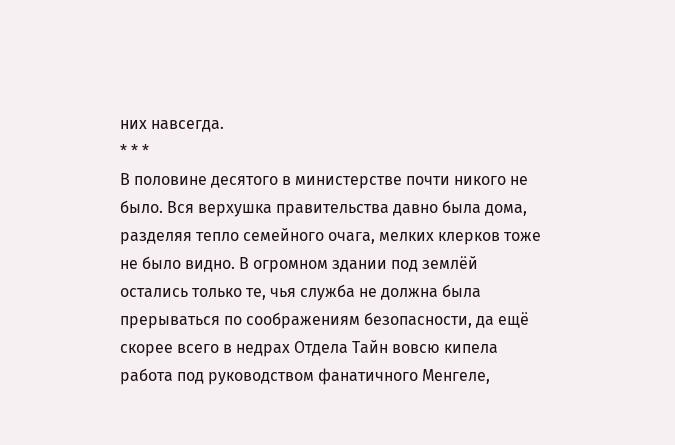них навсегда.
* * *
В половине десятого в министерстве почти никого не было. Вся верхушка правительства давно была дома, разделяя тепло семейного очага, мелких клерков тоже не было видно. В огромном здании под землёй остались только те, чья служба не должна была прерываться по соображениям безопасности, да ещё скорее всего в недрах Отдела Тайн вовсю кипела работа под руководством фанатичного Менгеле,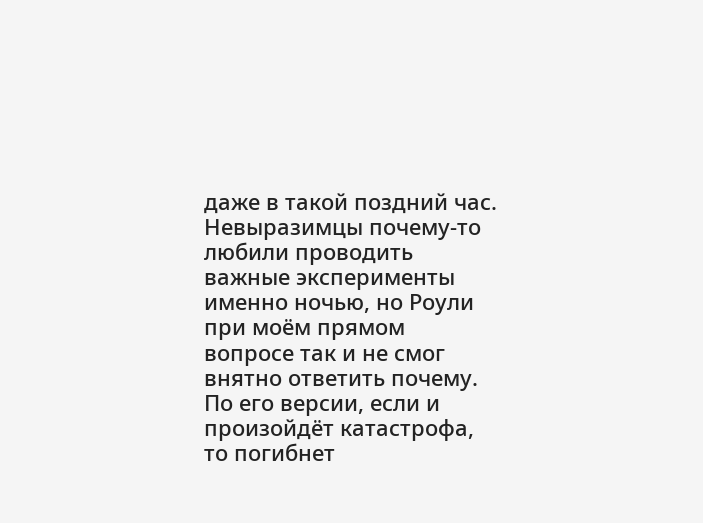даже в такой поздний час. Невыразимцы почему-то любили проводить важные эксперименты именно ночью, но Роули при моём прямом вопросе так и не смог внятно ответить почему. По его версии, если и произойдёт катастрофа, то погибнет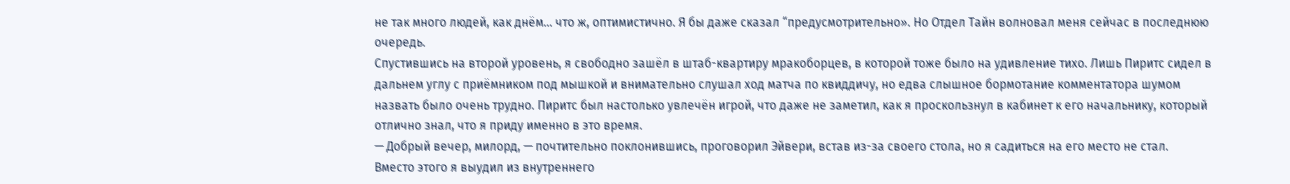не так много людей, как днём… что ж, оптимистично. Я бы даже сказал “предусмотрительно». Но Отдел Тайн волновал меня сейчас в последнюю очередь.
Спустившись на второй уровень, я свободно зашёл в штаб-квартиру мракоборцев, в которой тоже было на удивление тихо. Лишь Пиритс сидел в дальнем углу с приёмником под мышкой и внимательно слушал ход матча по квиддичу, но едва слышное бормотание комментатора шумом назвать было очень трудно. Пиритс был настолько увлечён игрой, что даже не заметил, как я проскользнул в кабинет к его начальнику, который отлично знал, что я приду именно в это время.
— Добрый вечер, милорд, — почтительно поклонившись, проговорил Эйвери, встав из-за своего стола, но я садиться на его место не стал.
Вместо этого я выудил из внутреннего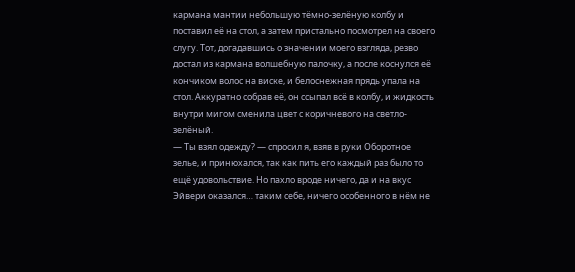кармана мантии небольшую тёмно-зелёную колбу и поставил её на стол, а затем пристально посмотрел на своего слугу. Тот, догадавшись о значении моего взгляда, резво достал из кармана волшебную палочку, а после коснулся её кончиком волос на виске, и белоснежная прядь упала на стол. Аккуратно собрав её, он ссыпал всё в колбу, и жидкость внутри мигом сменила цвет с коричневого на светло-зелёный.
— Ты взял одежду? — спросил я, взяв в руки Оборотное зелье, и принюхался, так как пить его каждый раз было то ещё удовольствие. Но пахло вроде ничего, да и на вкус Эйвери оказался… таким себе, ничего особенного в нём не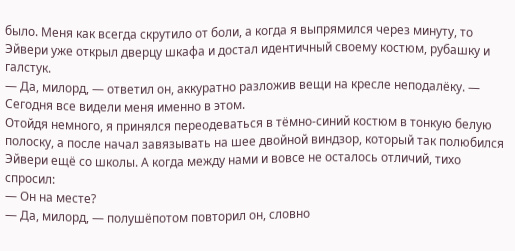было. Меня как всегда скрутило от боли, а когда я выпрямился через минуту, то Эйвери уже открыл дверцу шкафа и достал идентичный своему костюм, рубашку и галстук.
— Да, милорд, — ответил он, аккуратно разложив вещи на кресле неподалёку. — Сегодня все видели меня именно в этом.
Отойдя немного, я принялся переодеваться в тёмно-синий костюм в тонкую белую полоску, а после начал завязывать на шее двойной виндзор, который так полюбился Эйвери ещё со школы. А когда между нами и вовсе не осталось отличий, тихо спросил:
— Он на месте?
— Да, милорд, — полушёпотом повторил он, словно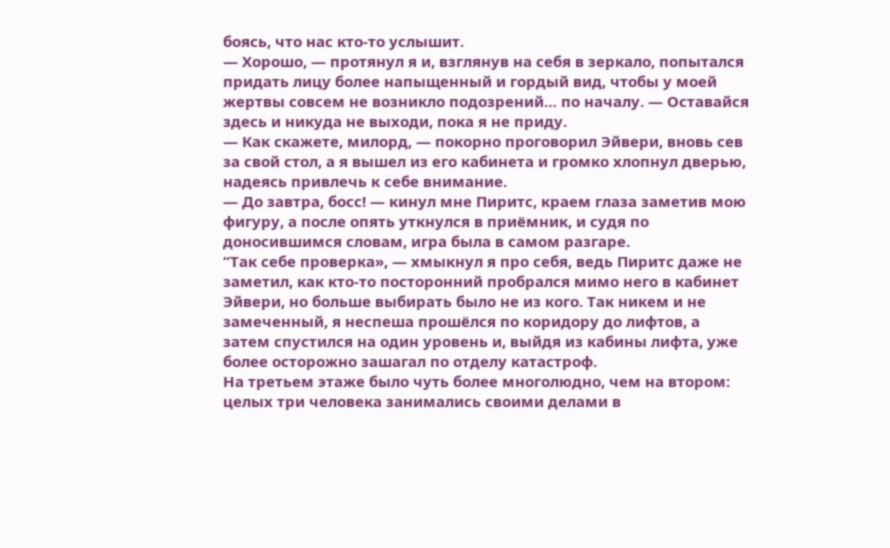боясь, что нас кто-то услышит.
— Хорошо, — протянул я и, взглянув на себя в зеркало, попытался придать лицу более напыщенный и гордый вид, чтобы у моей жертвы совсем не возникло подозрений… по началу. — Оставайся здесь и никуда не выходи, пока я не приду.
— Как скажете, милорд, — покорно проговорил Эйвери, вновь сев за свой стол, а я вышел из его кабинета и громко хлопнул дверью, надеясь привлечь к себе внимание.
— До завтра, босс! — кинул мне Пиритс, краем глаза заметив мою фигуру, а после опять уткнулся в приёмник, и судя по доносившимся словам, игра была в самом разгаре.
“Так себе проверка», — хмыкнул я про себя, ведь Пиритс даже не заметил, как кто-то посторонний пробрался мимо него в кабинет Эйвери, но больше выбирать было не из кого. Так никем и не замеченный, я неспеша прошёлся по коридору до лифтов, а затем спустился на один уровень и, выйдя из кабины лифта, уже более осторожно зашагал по отделу катастроф.
На третьем этаже было чуть более многолюдно, чем на втором: целых три человека занимались своими делами в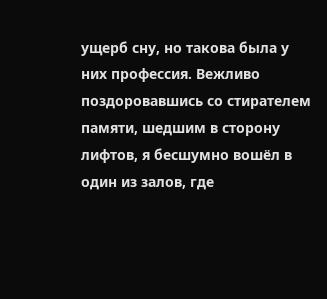ущерб сну, но такова была у них профессия. Вежливо поздоровавшись со стирателем памяти, шедшим в сторону лифтов, я бесшумно вошёл в один из залов, где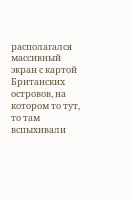располагался массивный экран с картой Британских островов, на котором то тут, то там вспыхивали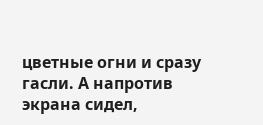цветные огни и сразу гасли. А напротив экрана сидел,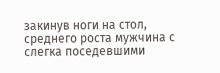закинув ноги на стол, среднего роста мужчина с слегка поседевшими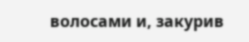волосами и, закурив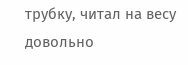трубку, читал на весу довольно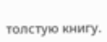толстую книгу.